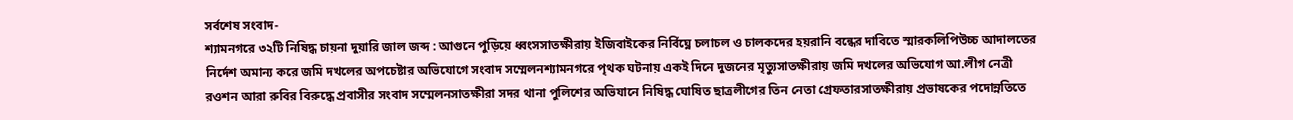সর্বশেষ সংবাদ-
শ্যামনগরে ৩২টি নিষিদ্ধ চায়না দুয়ারি জাল জব্দ : আগুনে পুড়িয়ে ধ্বংসসাতক্ষীরায় ইজিবাইকের নির্বিঘ্নে চলাচল ও চালকদের হয়রানি বন্ধের দাবিতে স্মারকলিপিউচ্চ আদালতের নির্দেশ অমান্য করে জমি দখলের অপচেষ্টার অভিযোগে সংবাদ সম্মেলনশ্যামনগরে পৃথক ঘটনায় একই দিনে দুজনের মৃত্যুসাতক্ষীরায় জমি দখলের অভিযোগ আ.লীগ নেত্রী রওশন আরা রুবির বিরুদ্ধে প্রবাসীর সংবাদ সম্মেলনসাতক্ষীরা সদর থানা পুলিশের অভিযানে নিষিদ্ধ ঘোষিত ছাত্রলীগের তিন নেতা গ্রেফতারসাতক্ষীরায় প্রভাষকের পদোন্নতিতে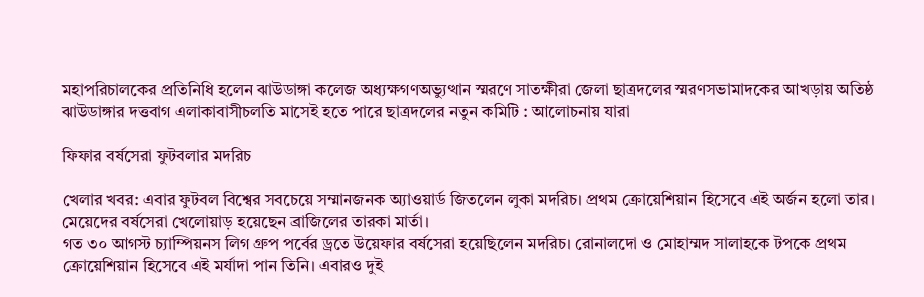মহাপরিচালকের প্রতিনিধি হলেন ঝাউডাঙ্গা কলেজ অধ্যক্ষগণঅভ্যুত্থান স্মরণে সাতক্ষীরা জেলা ছাত্রদলের স্মরণসভামাদকের আখড়ায় অতিষ্ঠ ঝাউডাঙ্গার দত্তবাগ এলাকাবাসীচলতি মাসেই হতে পারে ছাত্রদলের নতুন কমিটি : আলোচনায় যারা

ফিফার বর্ষসেরা ফুটবলার মদরিচ

খেলার খবর: এবার ফুটবল বিশ্বের সবচেয়ে সম্মানজনক অ্যাওয়ার্ড জিতলেন লুকা মদরিচ। প্রথম ক্রোয়েশিয়ান হিসেবে এই অর্জন হলো তার। মেয়েদের বর্ষসেরা খেলোয়াড় হয়েছেন ব্রাজিলের তারকা মার্তা।
গত ৩০ আগস্ট চ্যাম্পিয়নস লিগ গ্রুপ পর্বের ড্রতে উয়েফার বর্ষসেরা হয়েছিলেন মদরিচ। রোনালদো ও মোহাম্মদ সালাহকে টপকে প্রথম ক্রোয়েশিয়ান হিসেবে এই মর্যাদা পান তিনি। এবারও দুই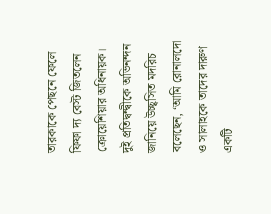তারকাকে পেছনে ফেলে ফিফা দ্য বেস্ট জিতলেন ক্রোয়েশিয়ার অধিনায়ক। দুই প্রতিদ্বন্দ্বীকে অভিনন্দন জানিয়ে উচ্ছ্বসিত মদরিচ বলেছেন, ‘আমি রোনালদো ও সালাহকে তাদের দারুণ একটি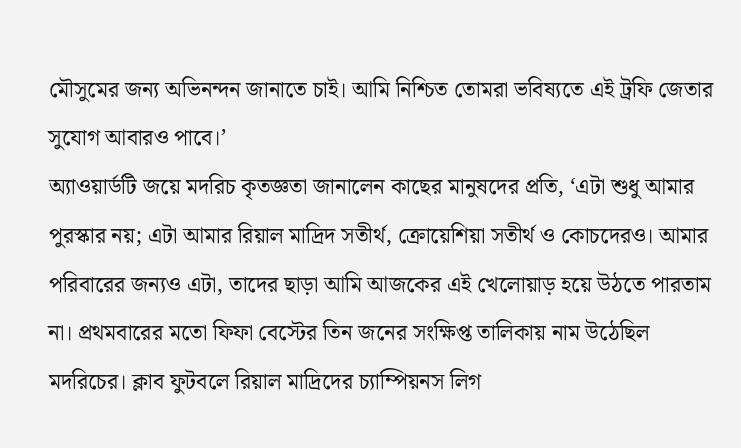মৌসুমের জন্য অভিনন্দন জানাতে চাই। আমি নিশ্চিত তোমরা ভবিষ্যতে এই ট্রফি জেতার সুযোগ আবারও পাবে।’
অ্যাওয়ার্ডটি জয়ে মদরিচ কৃতজ্ঞতা জানালেন কাছের মানুষদের প্রতি, ‘এটা শুধু আমার পুরস্কার নয়; এটা আমার রিয়াল মাদ্রিদ সতীর্থ, ক্রোয়েশিয়া সতীর্থ ও কোচদেরও। আমার পরিবারের জন্যও এটা, তাদের ছাড়া আমি আজকের এই খেলোয়াড় হয়ে উঠতে পারতাম না। প্রথমবারের মতো ফিফা বেস্টের তিন জনের সংক্ষিপ্ত তালিকায় নাম উঠেছিল মদরিচের। ক্লাব ফুটবলে রিয়াল মাদ্রিদের চ্যাম্পিয়নস লিগ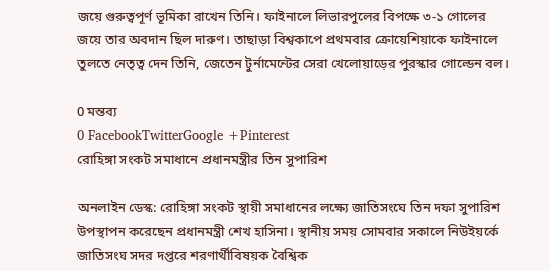জয়ে গুরুত্বপূর্ণ ভূমিকা রাখেন তিনি। ফাইনালে লিভারপুলের বিপক্ষে ৩-১ গোলের জয়ে তার অবদান ছিল দারুণ। তাছাড়া বিশ্বকাপে প্রথমবার ক্রোয়েশিয়াকে ফাইনালে তুলতে নেতৃত্ব দেন তিনি, জেতেন টুর্নামেন্টের সেরা খেলোয়াড়ের পুরস্কার গোল্ডেন বল।

0 মন্তব্য
0 FacebookTwitterGoogle +Pinterest
রোহিঙ্গা সংকট সমাধানে প্রধানমন্ত্রীর তিন সুপারিশ

অনলাইন ডেস্ক: রোহিঙ্গা সংকট স্থায়ী সমাধানের লক্ষ্যে জাতিসংঘে তিন দফা সুপারিশ উপস্থাপন করেছেন প্রধানমন্ত্রী শেখ হাসিনা। স্থানীয় সময় সোমবার সকালে নিউইয়র্কে জাতিসংঘ সদর দপ্তরে শরণার্থীবিষয়ক বৈশ্বিক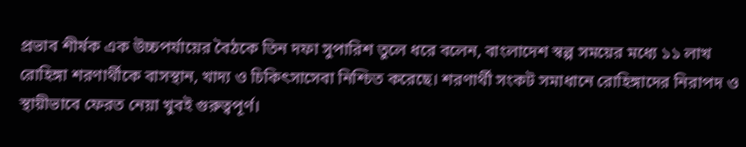প্রভাব শীর্ষক এক উচ্চপর্যায়ের বৈঠকে তিন দফা সুপারিশ তুলে ধরে বলেন, বাংলাদেশ স্বল্প সময়ের মধ্যে ১১ লাখ রোহিঙ্গা শরণার্থীকে বাসস্থান, খাদ্য ও চিকিৎসাসেবা নিশ্চিত করেছে। শরণার্থী সংকট সমাধানে রোহিঙ্গাদের নিরাপদ ও স্থায়ীভাবে ফেরত নেয়া খুবই গুরুত্বপূর্ণ।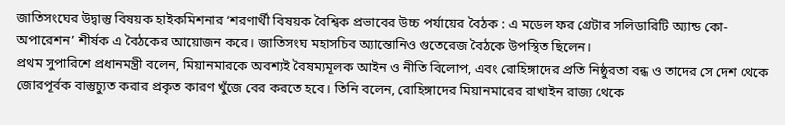জাতিসংঘের উদ্বাস্তু বিষয়ক হাইকমিশনার ‘শরণার্থী বিষয়ক বৈশ্বিক প্রভাবের উচ্চ পর্যায়ের বৈঠক : এ মডেল ফর গ্রেটার সলিডারিটি অ্যান্ড কো-অপারেশন’ শীর্ষক এ বৈঠকের আয়োজন করে। জাতিসংঘ মহাসচিব অ্যান্তোনিও গুতেরেজ বৈঠকে উপস্থিত ছিলেন।
প্রথম সুপারিশে প্রধানমন্ত্রী বলেন, মিয়ানমারকে অবশ্যই বৈষম্যমূলক আইন ও নীতি বিলোপ, এবং রোহিঙ্গাদের প্রতি নিষ্ঠুরতা বন্ধ ও তাদের সে দেশ থেকে জোরপূর্বক বাস্তুচ্যুত করার প্রকৃত কারণ খুঁজে বের করতে হবে। তিনি বলেন, রোহিঙ্গাদের মিয়ানমারের রাখাইন রাজ্য থেকে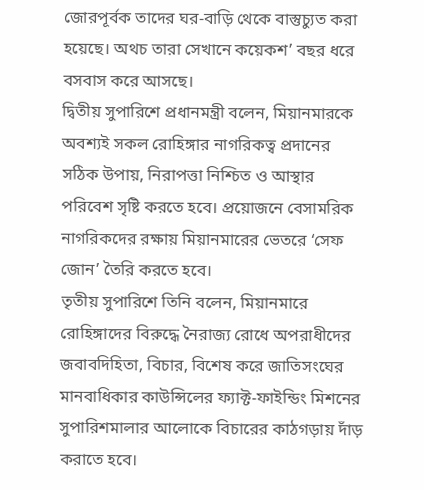জোরপূর্বক তাদের ঘর-বাড়ি থেকে বাস্তুচ্যুত করা হয়েছে। অথচ তারা সেখানে কয়েকশ’ বছর ধরে বসবাস করে আসছে।
দ্বিতীয় সুপারিশে প্রধানমন্ত্রী বলেন, মিয়ানমারকে অবশ্যই সকল রোহিঙ্গার নাগরিকত্ব প্রদানের সঠিক উপায়, নিরাপত্তা নিশ্চিত ও আস্থার পরিবেশ সৃষ্টি করতে হবে। প্রয়োজনে বেসামরিক নাগরিকদের রক্ষায় মিয়ানমারের ভেতরে ‘সেফ জোন’ তৈরি করতে হবে।
তৃতীয় সুপারিশে তিনি বলেন, মিয়ানমারে রোহিঙ্গাদের বিরুদ্ধে নৈরাজ্য রোধে অপরাধীদের জবাবদিহিতা, বিচার, বিশেষ করে জাতিসংঘের মানবাধিকার কাউন্সিলের ফ্যাক্ট-ফাইন্ডিং মিশনের সুপারিশমালার আলোকে বিচারের কাঠগড়ায় দাঁড় করাতে হবে।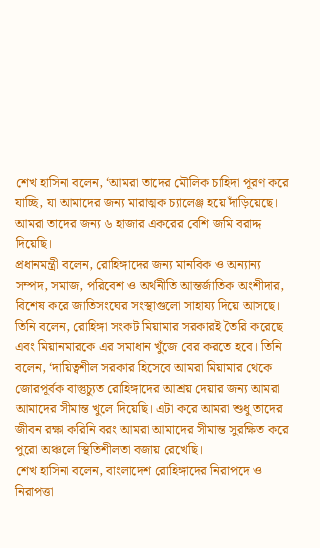শেখ হাসিনা বলেন, ‘আমরা তাদের মৌলিক চাহিদা পূরণ করে যাচ্ছি, যা আমাদের জন্য মারাত্মক চ্যালেঞ্জ হয়ে দাঁড়িয়েছে। আমরা তাদের জন্য ৬ হাজার একরের বেশি জমি বরাদ্দ দিয়েছি।
প্রধানমন্ত্রী বলেন, রোহিঙ্গাদের জন্য মানবিক ও অন্যান্য সম্পদ, সমাজ, পরিবেশ ও অর্থনীতি আন্তর্জাতিক অংশীদার, বিশেষ করে জাতিসংঘের সংস্থাগুলো সাহায্য দিয়ে আসছে।
তিনি বলেন, রোহিঙ্গা সংকট মিয়ামার সরকারই তৈরি করেছে এবং মিয়ানমারকে এর সমাধান খুঁজে বের করতে হবে। তিনি বলেন, ‘দায়িত্বশীল সরকার হিসেবে আমরা মিয়ামার থেকে জোরপূর্বক বাস্তুচ্যুত রোহিঙ্গাদের আশ্রয় দেয়ার জন্য আমরা আমাদের সীমান্ত খুলে দিয়েছি। এটা করে আমরা শুধু তাদের জীবন রক্ষা করিনি বরং আমরা আমাদের সীমান্ত সুরক্ষিত করে পুরো অঞ্চলে স্থিতিশীলতা বজায় রেখেছি।
শেখ হাসিনা বলেন, বাংলাদেশ রোহিঙ্গাদের নিরাপদে ও নিরাপত্তা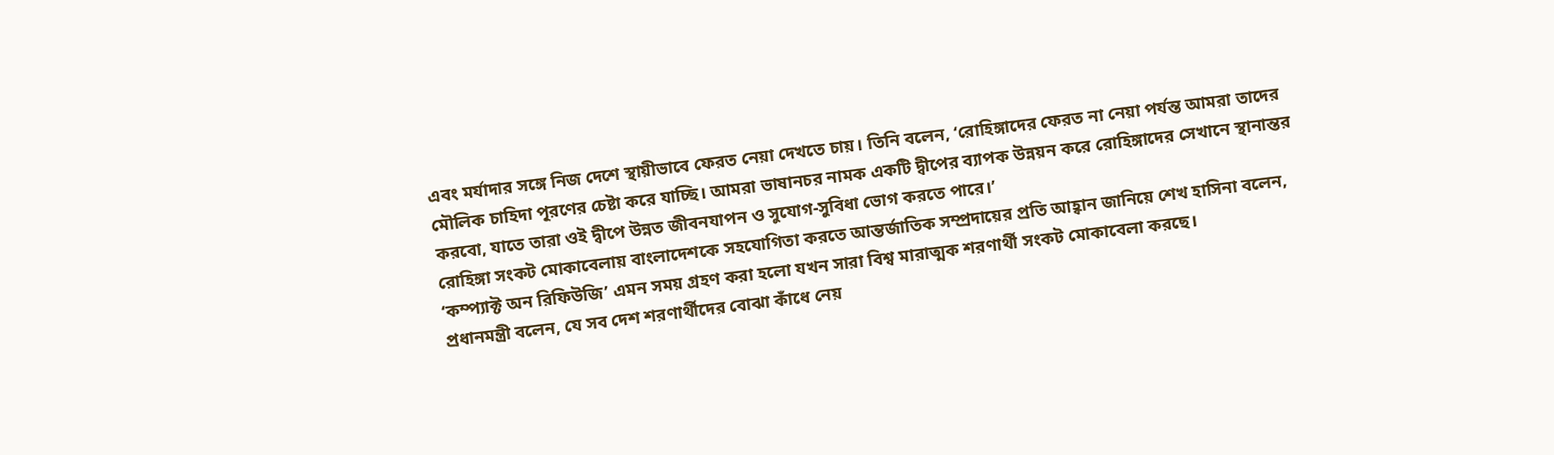এবং মর্যাদার সঙ্গে নিজ দেশে স্থায়ীভাবে ফেরত নেয়া দেখতে চায়। তিনি বলেন, ‘রোহিঙ্গাদের ফেরত না নেয়া পর্যন্ত আমরা তাদের মৌলিক চাহিদা পূরণের চেষ্টা করে যাচ্ছি। আমরা ভাষানচর নামক একটি দ্বীপের ব্যাপক উন্নয়ন করে রোহিঙ্গাদের সেখানে স্থানান্তর করবো, যাতে তারা ওই দ্বীপে উন্নত জীবনযাপন ও সুযোগ-সুবিধা ভোগ করতে পারে।’
রোহিঙ্গা সংকট মোকাবেলায় বাংলাদেশকে সহযোগিতা করতে আন্তর্জাতিক সম্প্রদায়ের প্রতি আহ্বান জানিয়ে শেখ হাসিনা বলেন, ‘কম্প্যাক্ট অন রিফিউজি’ এমন সময় গ্রহণ করা হলো যখন সারা বিশ্ব মারাত্মক শরণার্থী সংকট মোকাবেলা করছে।
প্রধানমন্ত্রী বলেন, যে সব দেশ শরণার্থীদের বোঝা কাঁধে নেয়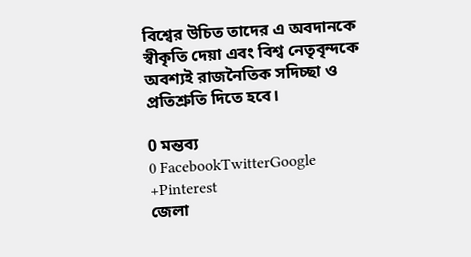বিশ্বের উচিত তাদের এ অবদানকে স্বীকৃতি দেয়া এবং বিশ্ব নেতৃবৃন্দকে অবশ্যই রাজনৈতিক সদিচ্ছা ও প্রতিশ্রুতি দিতে হবে।

0 মন্তব্য
0 FacebookTwitterGoogle +Pinterest
জেলা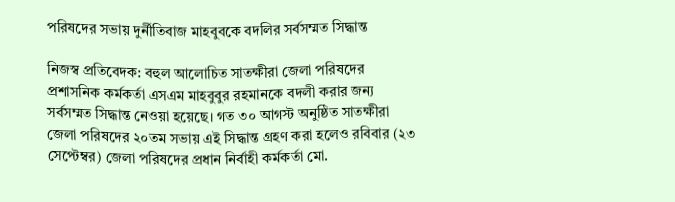প‌রিষ‌দের সভায় দুর্নী‌তিবাজ মাহবুবকে বদ‌লির সর্বসম্মত সিদ্ধান্ত

নিজস্ব প্রতিবেদক: বহুল আলোচিত সাতক্ষীরা জেলা পরিষদের প্রশাসনিক কর্মকর্তা এসএম মাহবুবুর রহমানকে বদলী করার জন্য সর্বসম্মত সিদ্ধান্ত নেওয়া হয়েছে। গত ৩০ আগস্ট অনুষ্ঠিত সাতক্ষীরা জেলা পরিষদের ২০তম সভায় এই সিদ্ধান্ত গ্রহণ করা হলেও রবিবার (২৩ সেপ্টেম্বর) জেলা পরিষদের প্রধান নির্বাহী কর্মকর্তা মো.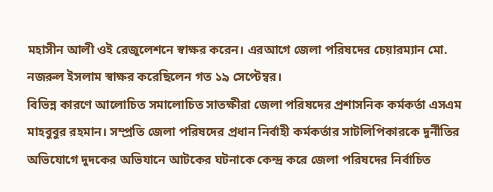মহাসীন আলী ওই রেজুলেশনে স্বাক্ষর করেন। এরআগে জেলা পরিষদের চেয়ারম্যান মো. নজরুল ইসলাম স্বাক্ষর করেছিলেন গত ১৯ সেপ্টেম্বর।
বিভিন্ন কারণে আলোচিত সমালোচিত সাতক্ষীরা জেলা পরিষদের প্রশাসনিক কর্মকর্তা এসএম মাহবুবুর রহমান। সম্প্রতি জেলা পরিষদের প্রধান নির্বাহী কর্মকর্তার সাটলিপিকারকে দুর্নীতির অভিযোগে দুদকের অভিযানে আটকের ঘটনাকে কেন্দ্র করে জেলা পরিষদের নির্বাচিত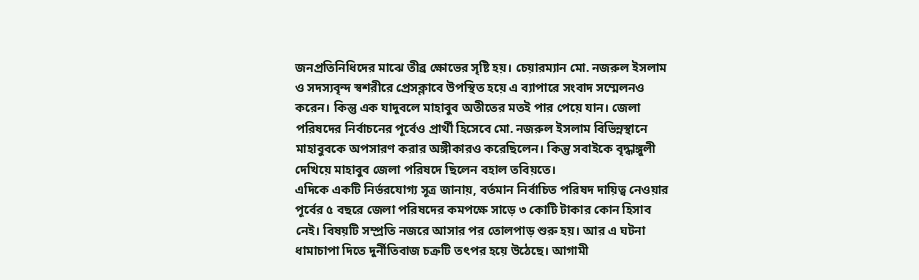জনপ্রতিনিধিদের মাঝে তীব্র ক্ষোভের সৃষ্টি হয়। চেয়ারম্যান মো. নজরুল ইসলাম ও সদস্যবৃন্দ স্বশরীরে প্রেসক্লাবে উপস্থিত হয়ে এ ব্যাপারে সংবাদ সম্মেলনও করেন। কিন্তু এক যাদুবলে মাহাবুব অতীতের মতই পার পেয়ে যান। জেলা পরিষদের নির্বাচনের পূর্বেও প্রার্থী হিসেবে মো. নজরুল ইসলাম বিভিন্নস্থানে মাহাবুবকে অপসারণ করার অঙ্গীকারও করেছিলেন। কিন্তু সবাইকে বৃদ্ধাঙ্গুলী দেখিয়ে মাহাবুব জেলা পরিষদে ছিলেন বহাল তবিয়তে।
এদিকে একটি নির্ভরযোগ্য সূত্র জানায়, বর্তমান নির্বাচিত পরিষদ দায়িত্ব নেওয়ার পূর্বের ৫ বছরে জেলা পরিষদের কমপক্ষে সাড়ে ৩ কোটি টাকার কোন হিসাব নেই। বিষয়টি সম্প্রতি নজরে আসার পর তোলপাড় শুরু হয়। আর এ ঘটনা ধামাচাপা দিতে দুর্নীতিবাজ চক্রটি তৎপর হয়ে উঠেছে। আগামী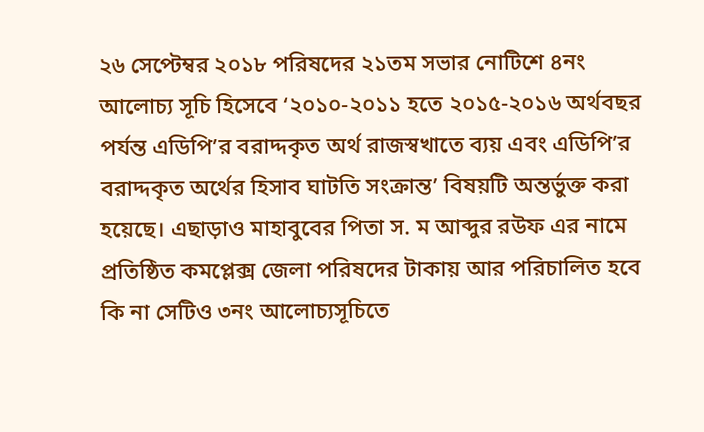২৬ সেপ্টেম্বর ২০১৮ পরিষদের ২১তম সভার নোটিশে ৪নং আলোচ্য সূচি হিসেবে ‘২০১০-২০১১ হতে ২০১৫-২০১৬ অর্থবছর পর্যন্ত এডিপি’র বরাদ্দকৃত অর্থ রাজস্বখাতে ব্যয় এবং এডিপি’র বরাদ্দকৃত অর্থের হিসাব ঘাটতি সংক্রান্ত’ বিষয়টি অন্তর্ভুক্ত করা হয়েছে। এছাড়াও মাহাবুবের পিতা স. ম আব্দুর রউফ এর নামে প্রতিষ্ঠিত কমপ্লেক্স জেলা পরিষদের টাকায় আর পরিচালিত হবে কি না সেটিও ৩নং আলোচ্যসূচিতে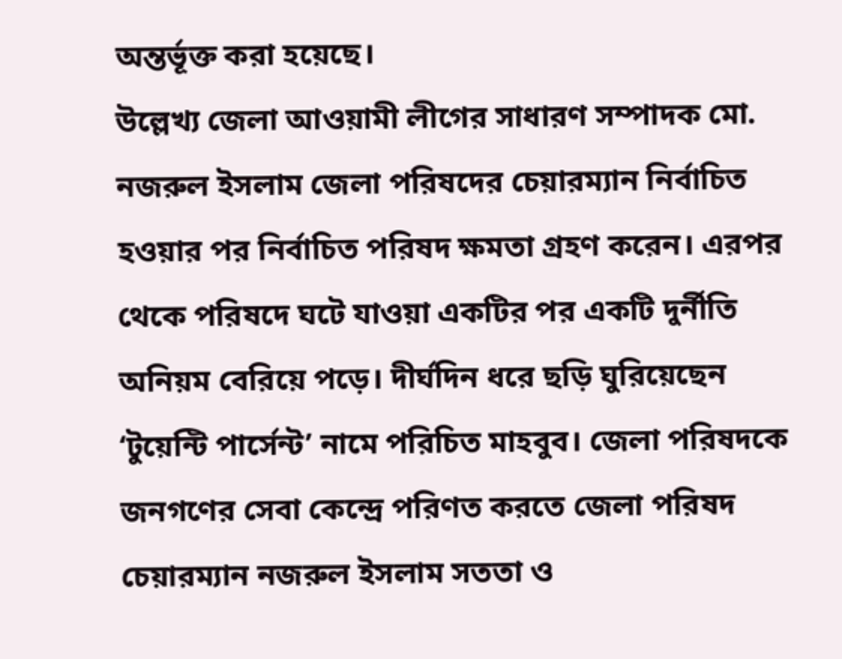অন্তর্ভূক্ত করা হয়েছে।
উল্লেখ্য জেলা আওয়ামী লীগের সাধারণ সম্পাদক মো. নজরুল ইসলাম জেলা পরিষদের চেয়ারম্যান নির্বাচিত হওয়ার পর নির্বাচিত পরিষদ ক্ষমতা গ্রহণ করেন। এরপর থেকে পরিষদে ঘটে যাওয়া একটির পর একটি দুর্নীতি অনিয়ম বেরিয়ে পড়ে। দীর্ঘদিন ধরে ছড়ি ঘুরিয়েছেন ‘টুয়েন্টি পার্সেন্ট’ নামে পরিচিত মাহবুব। জেলা পরিষদকে জনগণের সেবা কেন্দ্রে পরিণত করতে জেলা পরিষদ চেয়ারম্যান নজরুল ইসলাম সততা ও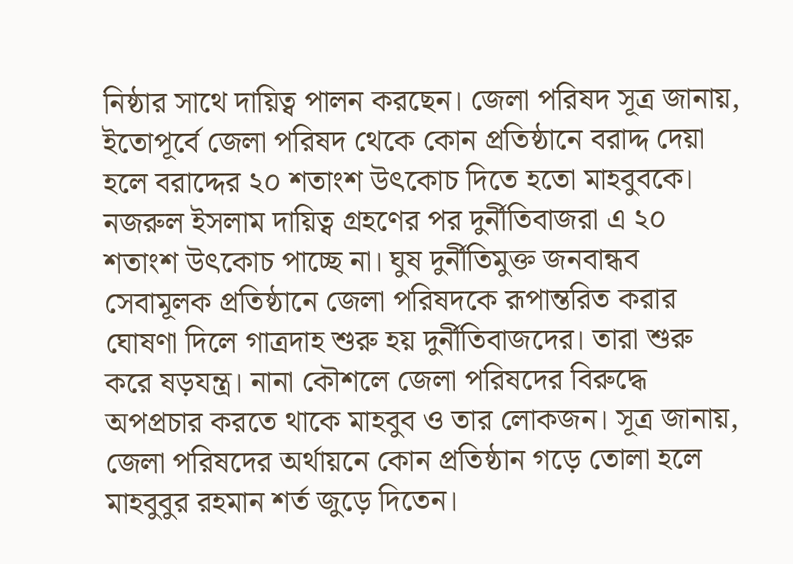নিষ্ঠার সাথে দায়িত্ব পালন করছেন। জেলা পরিষদ সূত্র জানায়, ইতোপূর্বে জেলা পরিষদ থেকে কোন প্রতিষ্ঠানে বরাদ্দ দেয়া হলে বরাদ্দের ২০ শতাংশ উৎকোচ দিতে হতো মাহবুবকে। নজরুল ইসলাম দায়িত্ব গ্রহণের পর দুর্নীতিবাজরা এ ২০ শতাংশ উৎকোচ পাচ্ছে না। ঘুষ দুর্নীতিমুক্ত জনবান্ধব সেবামূলক প্রতিষ্ঠানে জেলা পরিষদকে রূপান্তরিত করার ঘোষণা দিলে গাত্রদাহ শুরু হয় দুর্নীতিবাজদের। তারা শুরু করে ষড়যন্ত্র। নানা কৌশলে জেলা পরিষদের বিরুদ্ধে অপপ্রচার করতে থাকে মাহবুব ও তার লোকজন। সূত্র জানায়, জেলা পরিষদের অর্থায়নে কোন প্রতিষ্ঠান গড়ে তোলা হলে মাহবুবুর রহমান শর্ত জুড়ে দিতেন।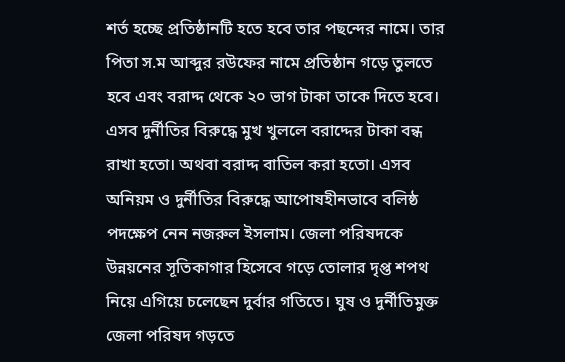শর্ত হচ্ছে প্রতিষ্ঠানটি হতে হবে তার পছন্দের নামে। তার পিতা স.ম আব্দুর রউফের নামে প্রতিষ্ঠান গড়ে তুলতে হবে এবং বরাদ্দ থেকে ২০ ভাগ টাকা তাকে দিতে হবে। এসব দুর্নীতির বিরুদ্ধে মুখ খুললে বরাদ্দের টাকা বন্ধ রাখা হতো। অথবা বরাদ্দ বাতিল করা হতো। এসব অনিয়ম ও দুর্নীতির বিরুদ্ধে আপোষহীনভাবে বলিষ্ঠ পদক্ষেপ নেন নজরুল ইসলাম। জেলা পরিষদকে উন্নয়নের সূতিকাগার হিসেবে গড়ে তোলার দৃপ্ত শপথ নিয়ে এগিয়ে চলেছেন দুর্বার গতিতে। ঘুষ ও দুর্নীতিমুক্ত জেলা পরিষদ গড়তে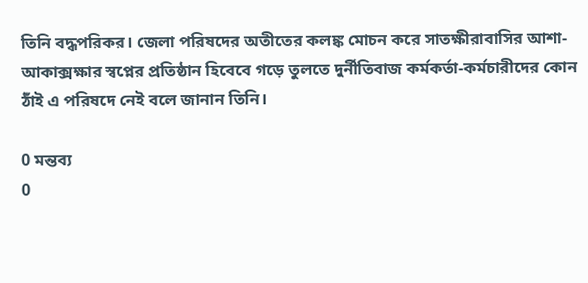তিনি বদ্ধপরিকর। জেলা পরিষদের অতীতের কলঙ্ক মোচন করে সাতক্ষীরাবাসির আশা-আকাক্সক্ষার স্বপ্নের প্রতিষ্ঠান হিবেবে গড়ে তুলতে দুর্নীতিবাজ কর্মকর্তা-কর্মচারীদের কোন ঠাঁই এ পরিষদে নেই বলে জানান তিনি।

0 মন্তব্য
0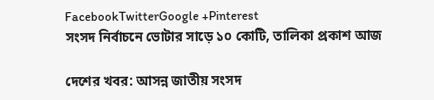FacebookTwitterGoogle +Pinterest
সংসদ নির্বাচনে ভোটার সাড়ে ১০ কোটি, তালিকা প্রকাশ আজ

দেশের খবর: আসন্ন জাতীয় সংসদ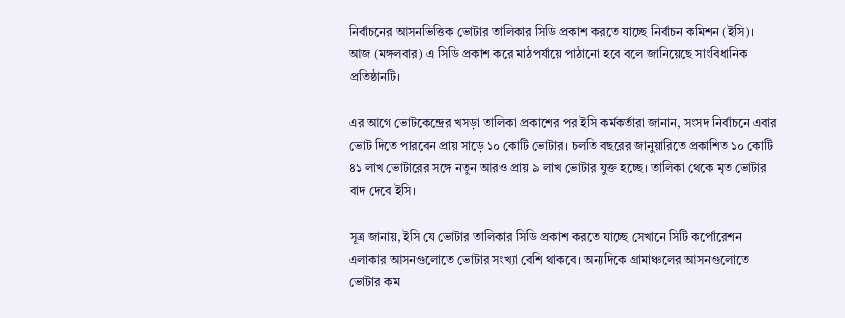নির্বাচনের আসনভিত্তিক ভোটার তালিকার সিডি প্রকাশ করতে যাচ্ছে নির্বাচন কমিশন (ইসি)। আজ (মঙ্গলবার) এ সিডি প্রকাশ করে মাঠপর্যায়ে পাঠানো হবে বলে জানিয়েছে সাংবিধানিক প্রতিষ্ঠানটি।

এর আগে ভোটকেন্দ্রের খসড়া তালিকা প্রকাশের পর ইসি কর্মকর্তারা জানান, সংসদ নির্বাচনে এবার ভোট দিতে পারবেন প্রায় সাড়ে ১০ কোটি ভোটার। চলতি বছরের জানুয়ারিতে প্রকাশিত ১০ কোটি ৪১ লাখ ভোটারের সঙ্গে নতুন আরও প্রায় ৯ লাখ ভোটার যুক্ত হচ্ছে। তালিকা থেকে মৃত ভোটার বাদ দেবে ইসি।

সূত্র জানায়, ইসি যে ভোটার তালিকার সিডি প্রকাশ করতে যাচ্ছে সেখানে সিটি কর্পোরেশন এলাকার আসনগুলোতে ভোটার সংখ্যা বেশি থাকবে। অন্যদিকে গ্রামাঞ্চলের আসনগুলোতে ভোটার কম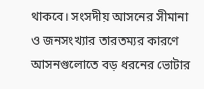থাকবে। সংসদীয় আসনের সীমানা ও জনসংখ্যার তারতম্যর কারণে আসনগুলোতে বড় ধরনের ভোটার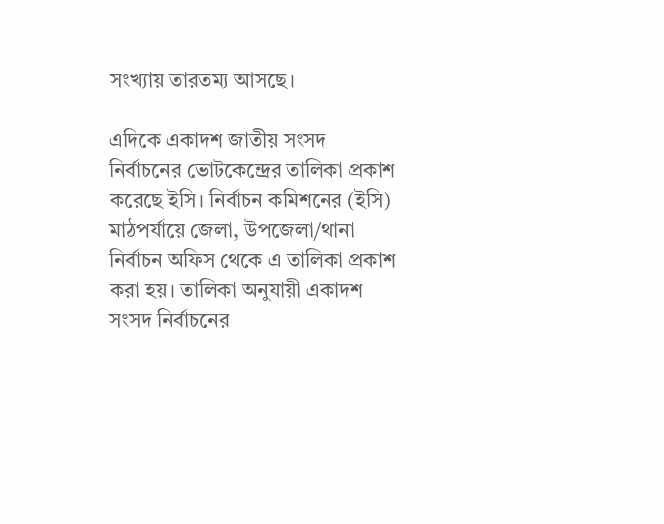সংখ্যায় তারতম্য আসছে।

এদিকে একাদশ জাতীয় সংসদ নির্বাচনের ভোটকেন্দ্রের তালিকা প্রকাশ করেছে ইসি। নির্বাচন কমিশনের (ইসি) মাঠপর্যায়ে জেলা, উপজেলা/থানা নির্বাচন অফিস থেকে এ তালিকা প্রকাশ করা হয়। তালিকা অনুযায়ী একাদশ সংসদ নির্বাচনের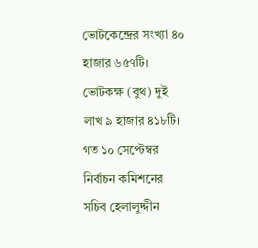ভোটকেন্দ্রের সংখ্যা ৪০ হাজার ৬৫৭টি। ভোটকক্ষ (বুথ) দুই লাখ ৯ হাজার ৪১৮টি।
গত ১০ সেপ্টেম্বর নির্বাচন কমিশনের সচিব হেলালুদ্দীন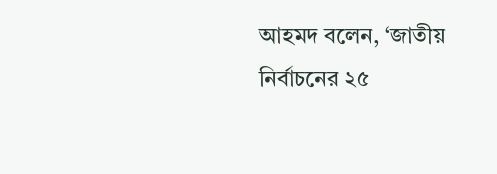আহমদ বলেন, ‘জাতীয় নির্বাচনের ২৫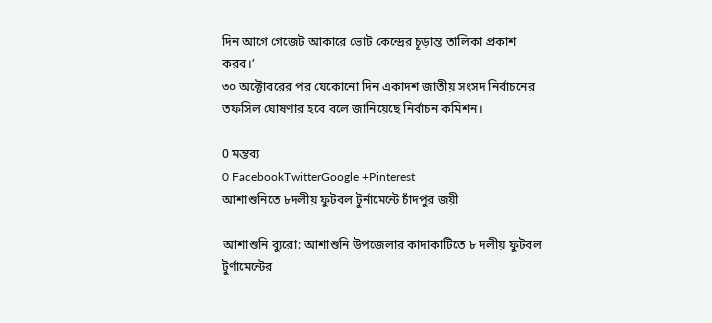দিন আগে গেজেট আকারে ভোট কেন্দ্রের চূড়ান্ত তালিকা প্রকাশ করব।’
৩০ অক্টোবরের পর যেকোনো দিন একাদশ জাতীয় সংসদ নির্বাচনের তফসিল ঘোষণার হবে বলে জানিয়েছে নির্বাচন কমিশন।

0 মন্তব্য
0 FacebookTwitterGoogle +Pinterest
আশাশুনিতে ৮দলীয় ফুটবল টুর্নামেন্টে চাঁদপুর জয়ী

আশাশুনি ব্যুরো: আশাশুনি উপজেলার কাদাকাটিতে ৮ দলীয় ফুটবল টুর্ণামেন্টের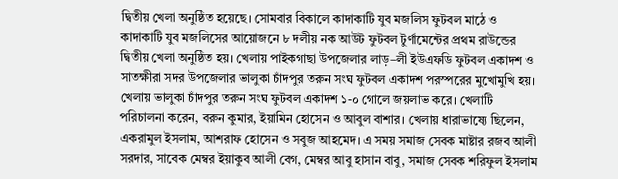দ্বিতীয় খেলা অনুষ্ঠিত হয়েছে। সোমবার বিকালে কাদাকাটি যুব মজলিস ফুটবল মাঠে ও কাদাকাটি যুব মজলিসের আয়োজনে ৮ দলীয় নক আউট ফুটবল টুর্ণামেন্টের প্রথম রাউন্ডের দ্বিতীয় খেলা অনুষ্ঠিত হয়। খেলায় পাইকগাছা উপজেলার লাড়–লী ইউএফডি ফুটবল একাদশ ও সাতক্ষীরা সদর উপজেলার ভালুকা চাঁদপুর তরুন সংঘ ফুটবল একাদশ পরস্পরের মুখোমুখি হয়। খেলায় ভালুকা চাঁদপুর তরুন সংঘ ফুটবল একাদশ ১-০ গোলে জয়লাভ করে। খেলাটি পরিচালনা করেন, বরুন কুমার, ইয়ামিন হোসেন ও আবুল বাশার। খেলায় ধারাভাষ্যে ছিলেন, একরামুল ইসলাম, আশরাফ হোসেন ও সবুজ আহমেদ। এ সময় সমাজ সেবক মাষ্টার রজব আলী সরদার, সাবেক মেম্বর ইয়াকুব আলী বেগ, মেম্বর আবু হাসান বাবু, সমাজ সেবক শরিফুল ইসলাম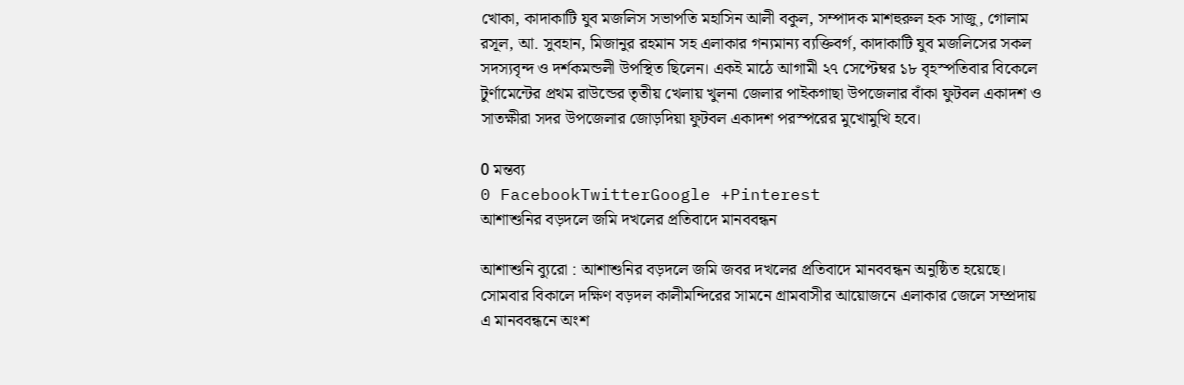খোকা, কাদাকাটি যুব মজলিস সভাপতি মহাসিন আলী বকুল, সম্পাদক মাশহুরুল হক সাজু, গোলাম রসূল, আ. সুবহান, মিজানুর রহমান সহ এলাকার গন্যমান্য ব্যক্তিবর্গ, কাদাকাটি যুব মজলিসের সকল সদস্যবৃন্দ ও দর্শকমন্ডলী উপস্থিত ছিলেন। একই মাঠে আগামী ২৭ সেপ্টেম্বর ১৮ বৃহস্পতিবার বিকেলে টুর্ণামেন্টের প্রথম রাউন্ডের তৃতীয় খেলায় খুলনা জেলার পাইকগাছা উপজেলার বাঁকা ফুটবল একাদশ ও সাতক্ষীরা সদর উপজেলার জোড়দিয়া ফুটবল একাদশ পরস্পরের মুখোমুখি হবে।

0 মন্তব্য
0 FacebookTwitterGoogle +Pinterest
আশাশুনির বড়দলে জমি দখলের প্রতিবাদে মানববন্ধন

আশাশুনি ব্যুরো : আশাশুনির বড়দলে জমি জবর দখলের প্রতিবাদে মানববন্ধন অনুষ্ঠিত হয়েছে।
সোমবার বিকালে দক্ষিণ বড়দল কালীমন্দিরের সামনে গ্রামবাসীর আয়োজনে এলাকার জেলে সম্প্রদায় এ মানববন্ধনে অংশ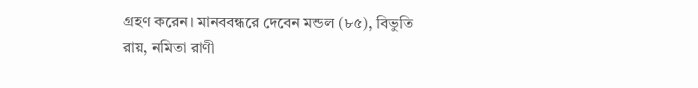গ্রহণ করেন। মানববন্ধরে দেবেন মন্ডল (৮৫), বিভুতি রায়, নমিতা রাণী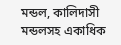মন্ডল, কালিদাসী মন্ডলসহ একাধিক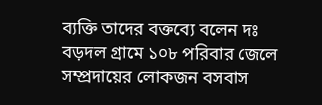ব্যক্তি তাদের বক্তব্যে বলেন দঃ বড়দল গ্রামে ১০৮ পরিবার জেলে সম্প্রদায়ের লোকজন বসবাস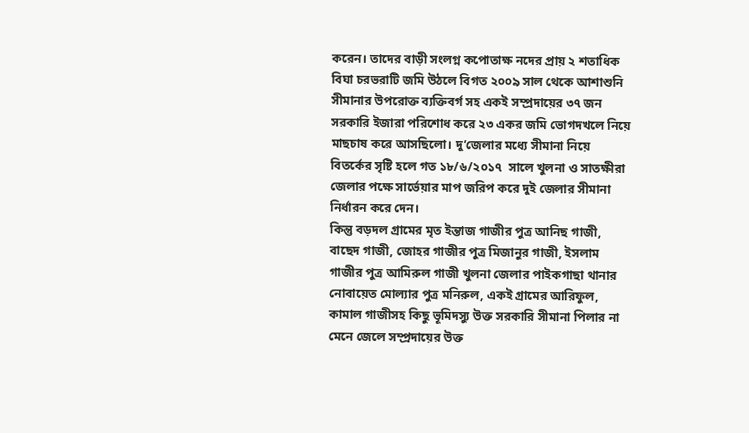করেন। তাদের বাড়ী সংলগ্ন কপোতাক্ষ নদের প্রায় ২ শতাধিক বিঘা চরভরাটি জমি উঠলে বিগত ২০০৯ সাল থেকে আশাশুনি সীমানার উপরোক্ত ব্যক্তিবর্গ সহ একই সম্প্রদায়ের ৩৭ জন সরকারি ইজারা পরিশোধ করে ২৩ একর জমি ভোগদখলে নিয়ে মাছচাষ করে আসছিলো। দু’জেলার মধ্যে সীমানা নিয়ে বিতর্কের সৃষ্টি হলে গত ১৮/৬/২০১৭  সালে খুলনা ও সাতক্ষীরা জেলার পক্ষে সার্ভেয়ার মাপ জরিপ করে দুই জেলার সীমানা নির্ধারন করে দেন।
কিন্তু বড়দল গ্রামের মৃত ইন্তাজ গাজীর পুত্র আনিছ গাজী, বাছেদ গাজী, জোহর গাজীর পুত্র মিজানুর গাজী, ইসলাম গাজীর পুত্র আমিরুল গাজী খুলনা জেলার পাইকগাছা থানার নোবায়েত মোল্যার পুত্র মনিরুল, একই গ্রামের আরিফুল, কামাল গাজীসহ কিছু ভূমিদস্যু উক্ত সরকারি সীমানা পিলার না মেনে জেলে সম্প্রদায়ের উক্ত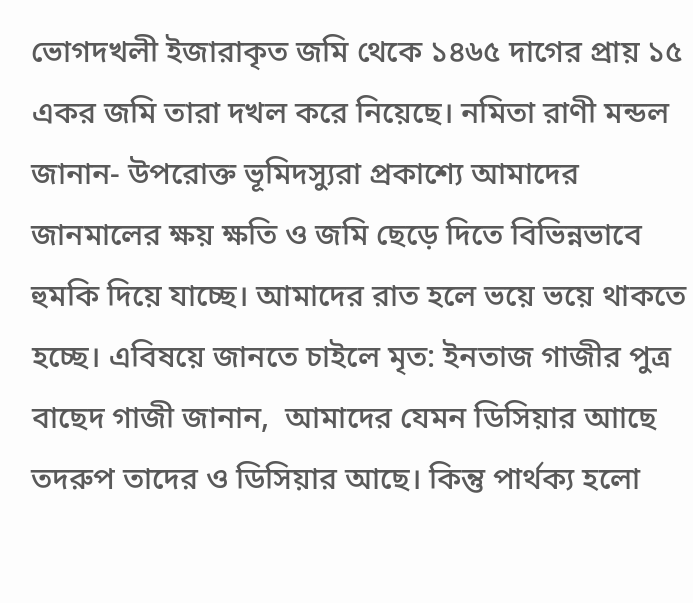ভোগদখলী ইজারাকৃত জমি থেকে ১৪৬৫ দাগের প্রায় ১৫ একর জমি তারা দখল করে নিয়েছে। নমিতা রাণী মন্ডল জানান- উপরোক্ত ভূমিদস্যুরা প্রকাশ্যে আমাদের জানমালের ক্ষয় ক্ষতি ও জমি ছেড়ে দিতে বিভিন্নভাবে হুমকি দিয়ে যাচ্ছে। আমাদের রাত হলে ভয়ে ভয়ে থাকতে হচ্ছে। এবিষয়ে জানতে চাইলে মৃত: ইনতাজ গাজীর পুত্র বাছেদ গাজী জানান,  আমাদের যেমন ডিসিয়ার আাছে তদরুপ তাদের ও ডিসিয়ার আছে। কিন্তু পার্থক্য হলো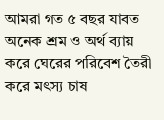আমরা গত ৫ বছর যাবত অনেক শ্রম ও অর্থ ব্যায় করে ঘেরের পরিবেশ তৈরী করে মৎস্য চাষ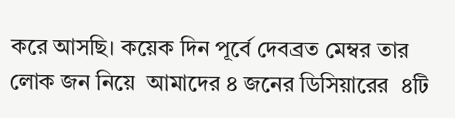করে আসছি। কয়েক দিন পূর্বে দেবব্রত মেম্বর তার লোক জন নিয়ে  আমাদের ৪ জনের ডিসিয়ারের  ৪টি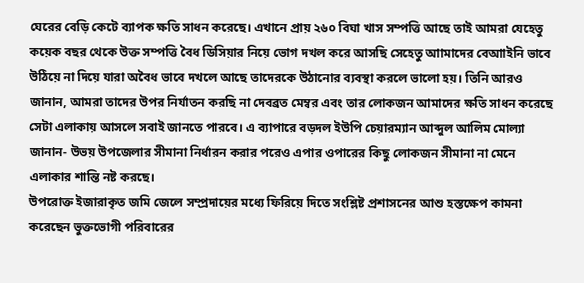ঘেরের বেড়ি কেটে ব্যাপক ক্ষতি সাধন করেছে। এখানে প্রায় ২৬০ বিঘা খাস সম্পত্তি আছে তাই আমরা যেহেতু কয়েক বছর থেকে উক্ত সম্পত্তি বৈধ ডিসিয়ার নিয়ে ভোগ দখল করে আসছি সেহেতু আামাদের বেআাইনি ভাবে উঠিয়ে না দিয়ে যারা অবৈধ ভাবে দখলে আছে তাদেরকে উঠানোর ব্যবস্থা করলে ভালো হয়। তিনি আরও জানান, আমরা তাদের উপর নির্যাতন করছি না দেবব্রত মেম্বর এবং তার লোকজন আমাদের ক্ষতি সাধন করেছে সেটা এলাকায় আসলে সবাই জানতে পারবে। এ ব্যাপারে বড়দল ইউপি চেয়ারম্যান আব্দুল আলিম মোল্যা জানান- উভয় উপজেলার সীমানা নির্ধারন করার পরেও এপার ওপারের কিছু লোকজন সীমানা না মেনে এলাকার শান্তি নষ্ট করছে।
উপরোক্ত ইজারাকৃত জমি জেলে সম্প্রদায়ের মধ্যে ফিরিয়ে দিতে সংশ্লিষ্ট প্রশাসনের আশু হস্তক্ষেপ কামনা করেছেন ভুক্তভোগী পরিবারের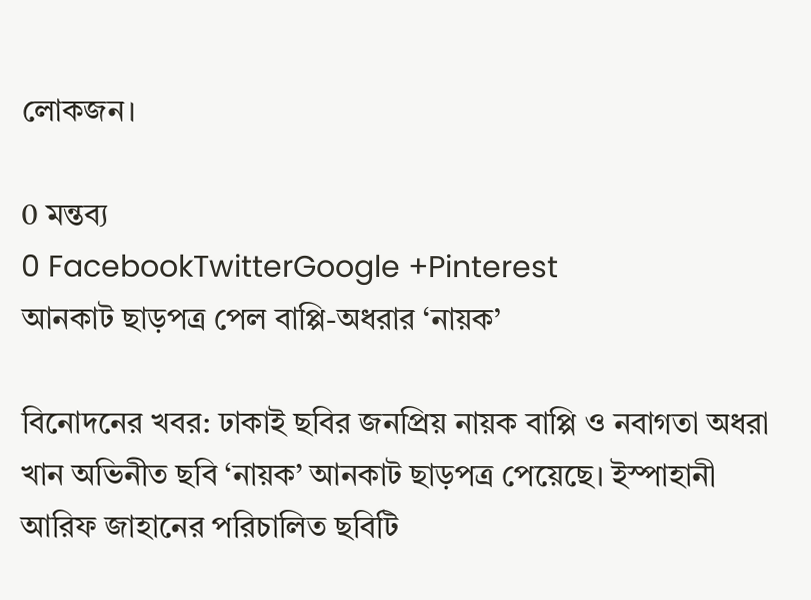লোকজন।

0 মন্তব্য
0 FacebookTwitterGoogle +Pinterest
আনকাট ছাড়পত্র পেল বাপ্পি-অধরার ‘নায়ক’

বিনোদনের খবর: ঢাকাই ছবির জনপ্রিয় নায়ক বাপ্পি ও নবাগতা অধরা খান অভিনীত ছবি ‘নায়ক’ আনকাট ছাড়পত্র পেয়েছে। ইস্পাহানী আরিফ জাহানের পরিচালিত ছবিটি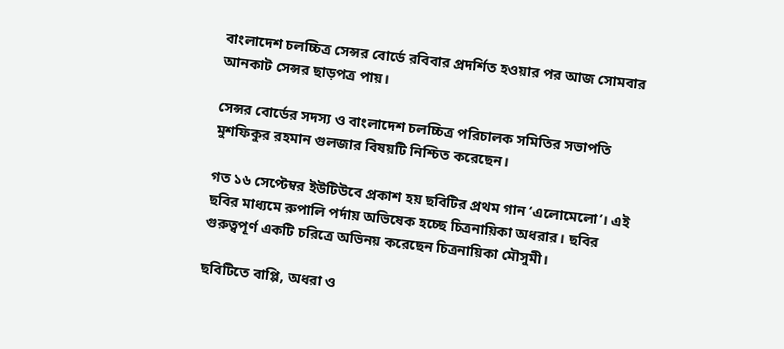বাংলাদেশ চলচ্চিত্র সেন্সর বোর্ডে রবিবার প্রদর্শিত হওয়ার পর আজ সোমবার আনকাট সেন্সর ছাড়পত্র পায়।

সেন্সর বোর্ডের সদস্য ও বাংলাদেশ চলচ্চিত্র পরিচালক সমিতির সভাপতি মুশফিকুর রহমান গুলজার বিষয়টি নিশ্চিত করেছেন।

গত ১৬ সেপ্টেম্বর ইউটিউবে প্রকাশ হয় ছবিটির প্রথম গান ‘এলোমেলো’। এই ছবির মাধ্যমে রুপালি পর্দায় অভিষেক হচ্ছে চিত্রনায়িকা অধরার। ছবির গুরুত্বপূর্ণ একটি চরিত্রে অভিনয় করেছেন চিত্রনায়িকা মৌসুমী।

ছবিটিতে বাপ্পি, অধরা ও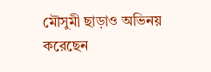মৌসুমী ছাড়াও অভিনয় করেছেন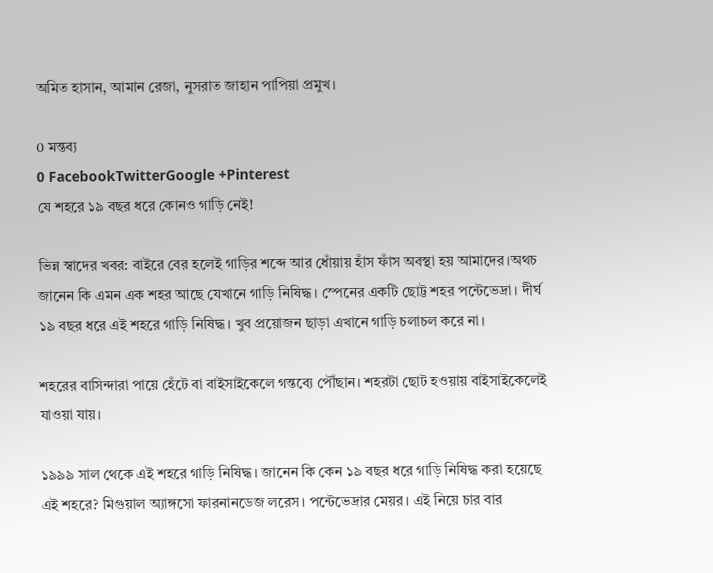অমিত হাসান, আমান রেজা, নুসরাত জাহান পাপিয়া প্রমুখ।

0 মন্তব্য
0 FacebookTwitterGoogle +Pinterest
যে শহরে ১৯ বছর ধরে কোনও গাড়ি নেই!

ভিন্ন স্বাদের খবর: বাইরে বের হলেই গাড়ির শব্দে আর ধোঁয়ায় হাঁস ফাঁস অবস্থা হয় আমাদের।অথচ জানেন কি এমন এক শহর আছে যেখানে গাড়ি নিষিদ্ধ। স্পেনের একটি ছোট্ট শহর পন্টেভেদ্রা। দীর্ঘ ১৯ বছর ধরে এই শহরে গাড়ি নিষিদ্ধ। খুব প্রয়োজন ছাড়া এখানে গাড়ি চলাচল করে না।

শহরের বাসিন্দারা পায়ে হেঁটে বা বাইসাইকেলে গন্তব্যে পৌঁছান। শহরটা ছোট হওয়ায় বাইসাইকেলেই যাওয়া যায়।

১৯৯৯ সাল থেকে এই শহরে গাড়ি নিষিদ্ধ। জানেন কি কেন ১৯ বছর ধরে গাড়ি নিষিদ্ধ করা হয়েছে এই শহরে? মিগুয়াল অ্যাঙ্গসো ফারনানডেজ লরেস। পন্টেভেদ্রার মেয়র। এই নিয়ে চার বার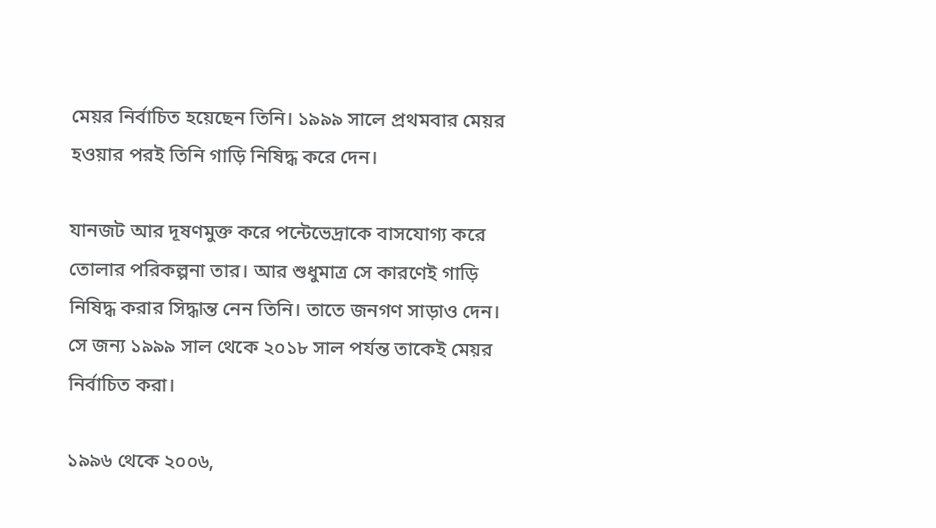মেয়র নির্বাচিত হয়েছেন তিনি। ১৯৯৯ সালে প্রথমবার মেয়র হওয়ার পরই তিনি গাড়ি নিষিদ্ধ করে দেন।

যানজট আর দূষণমুক্ত করে পন্টেভেদ্রাকে বাসযোগ্য করে তোলার পরিকল্পনা তার। আর শুধুমাত্র সে কারণেই গাড়ি নিষিদ্ধ করার সিদ্ধান্ত নেন তিনি। তাতে জনগণ সাড়াও দেন। সে জন্য ১৯৯৯ সাল থেকে ২০১৮ সাল পর্যন্ত তাকেই মেয়র নির্বাচিত করা।

১৯৯৬ থেকে ২০০৬,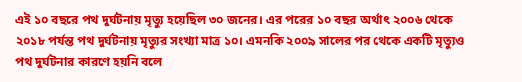এই ১০ বছরে পথ দুর্ঘটনায় মৃত্যু হয়েছিল ৩০ জনের। এর পরের ১০ বছর অর্থাৎ ২০০৬ থেকে ২০১৮ পর্যন্ত পথ দুর্ঘটনায় মৃত্যুর সংখ্যা মাত্র ১০। এমনকি ২০০৯ সালের পর থেকে একটি মৃত্যুও পথ দুর্ঘটনার কারণে হয়নি বলে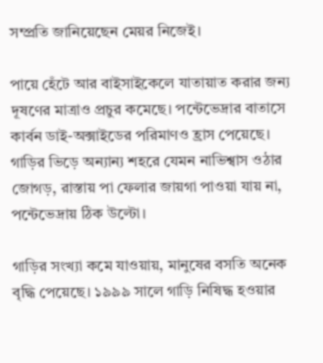সম্প্রতি জানিয়েছেন মেয়র নিজেই।

পায়ে হেঁটে আর বাইসাইকেলে যাতায়াত করার জন্য দূষণের মাত্রাও প্রচুর কমেছে। পন্টেভেদ্রার বাতাসে কার্বন ডাই-অক্সাইডের পরিমাণও হ্রাস পেয়েছে। গাড়ির ভিড়ে অন্যান্য শহরে যেমন নাভিশ্বাস ওঠার জোগড়, রাস্তায় পা ফেলার জায়গা পাওয়া যায় না, পন্টেভেদ্রায় ঠিক উল্টো।

গাড়ির সংখ্যা কমে যাওয়ায়, মানুষের বসতি অনেক বৃদ্ধি পেয়েছে। ১৯৯৯ সালে গাড়ি নিষিদ্ধ হওয়ার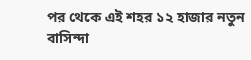পর থেকে এই শহর ১২ হাজার নতুন বাসিন্দা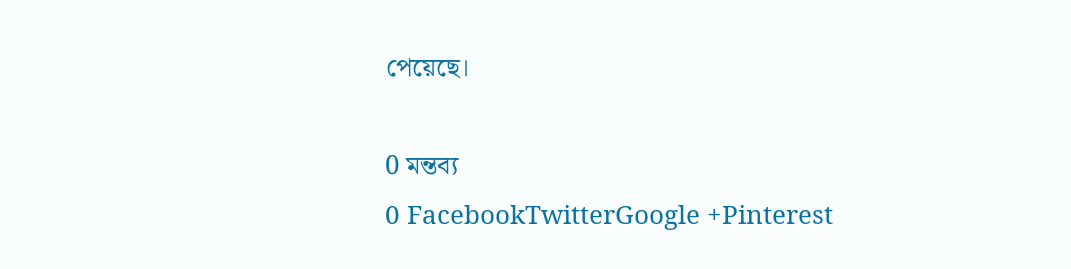পেয়েছে।

0 মন্তব্য
0 FacebookTwitterGoogle +Pinterest